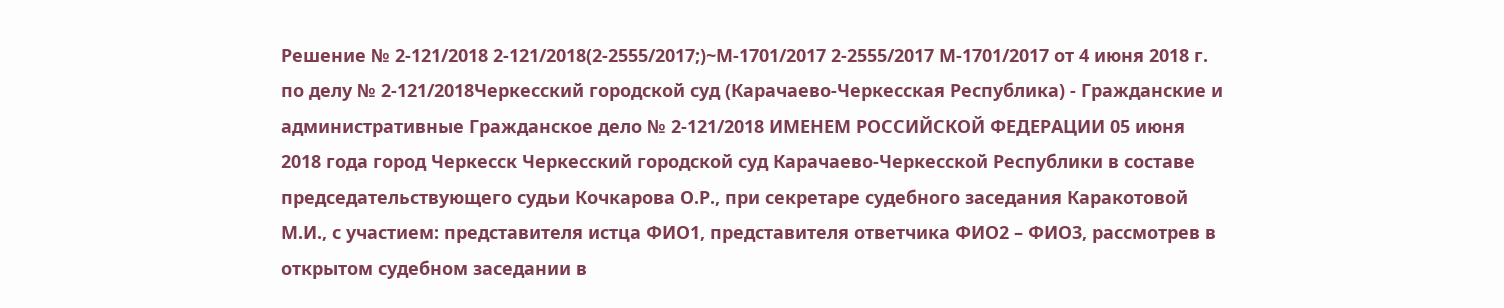Решение № 2-121/2018 2-121/2018(2-2555/2017;)~М-1701/2017 2-2555/2017 М-1701/2017 от 4 июня 2018 г. по делу № 2-121/2018Черкесский городской суд (Карачаево-Черкесская Республика) - Гражданские и административные Гражданское дело № 2-121/2018 ИМЕНЕМ РОССИЙСКОЙ ФЕДЕРАЦИИ 05 июня 2018 года город Черкесск Черкесский городской суд Карачаево-Черкесской Республики в составе председательствующего судьи Кочкарова О.Р., при секретаре судебного заседания Каракотовой М.И., с участием: представителя истца ФИО1, представителя ответчика ФИО2 – ФИО3, рассмотрев в открытом судебном заседании в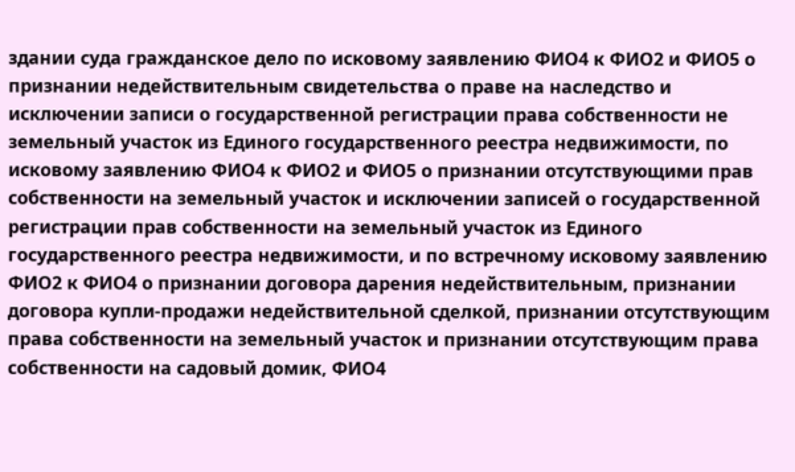здании суда гражданское дело по исковому заявлению ФИО4 к ФИО2 и ФИО5 о признании недействительным свидетельства о праве на наследство и исключении записи о государственной регистрации права собственности не земельный участок из Единого государственного реестра недвижимости, по исковому заявлению ФИО4 к ФИО2 и ФИО5 о признании отсутствующими прав собственности на земельный участок и исключении записей о государственной регистрации прав собственности на земельный участок из Единого государственного реестра недвижимости, и по встречному исковому заявлению ФИО2 к ФИО4 о признании договора дарения недействительным, признании договора купли-продажи недействительной сделкой, признании отсутствующим права собственности на земельный участок и признании отсутствующим права собственности на садовый домик, ФИО4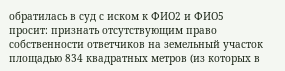обратилась в суд с иском к ФИО2 и ФИО5 просит: признать отсутствующим право собственности ответчиков на земельный участок площадью 834 квадратных метров (из которых в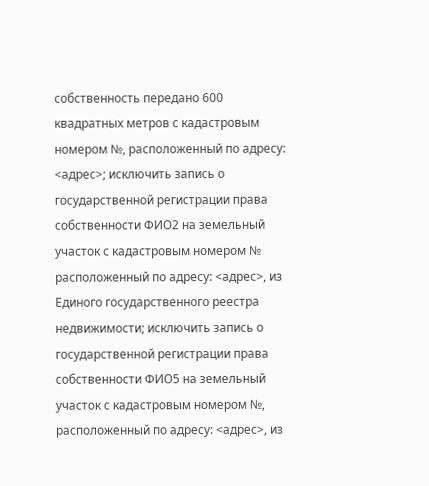собственность передано 600 квадратных метров с кадастровым номером №, расположенный по адресу: <адрес>; исключить запись о государственной регистрации права собственности ФИО2 на земельный участок с кадастровым номером № расположенный по адресу: <адрес>, из Единого государственного реестра недвижимости; исключить запись о государственной регистрации права собственности ФИО5 на земельный участок с кадастровым номером №, расположенный по адресу: <адрес>, из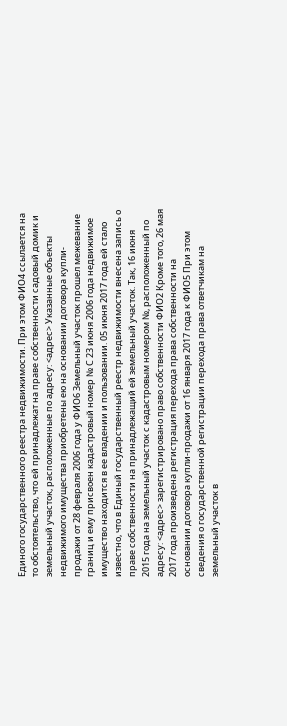Единого государственного реестра недвижимости. При этом ФИО4 ссылается на то обстоятельство, что ей принадлежат на праве собственности садовый домик и земельный участок, расположенные по адресу: <адрес> Указанные объекты недвижимого имущества приобретены ею на основании договора купли-продажи от 28 февраля 2006 года у ФИО6 Земельный участок прошел межевание границ и ему присвоен кадастровый номер № С 23 июня 2006 года недвижимое имущество находится в ее владении и пользовании. 05 июня 2017 года ей стало известно, что в Единый государственный реестр недвижимости внесена запись о праве собственности на принадлежащий ей земельный участок. Так, 16 июня 2015 года на земельный участок с кадастровым номером №, расположенный по адресу: <адрес> зарегистрировано право собственности ФИО2 Кроме того, 26 мая 2017 года произведена регистрация перехода права собственности на основании договора купли-продажи от 16 января 2017 года к ФИО5 При этом сведения о государственной регистрации перехода права ответчикам на земельный участок в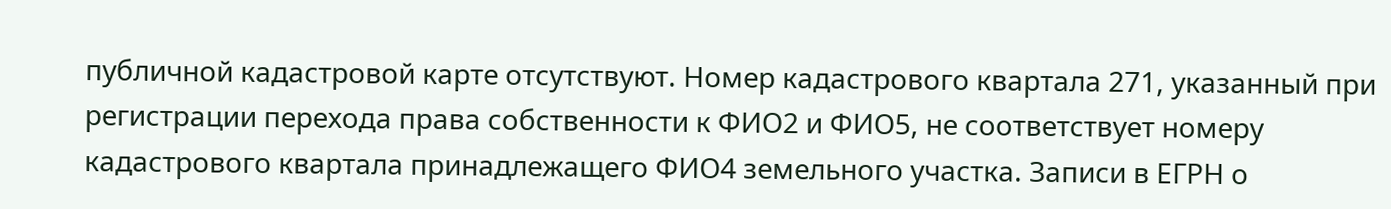публичной кадастровой карте отсутствуют. Номер кадастрового квартала 271, указанный при регистрации перехода права собственности к ФИО2 и ФИО5, не соответствует номеру кадастрового квартала принадлежащего ФИО4 земельного участка. Записи в ЕГРН о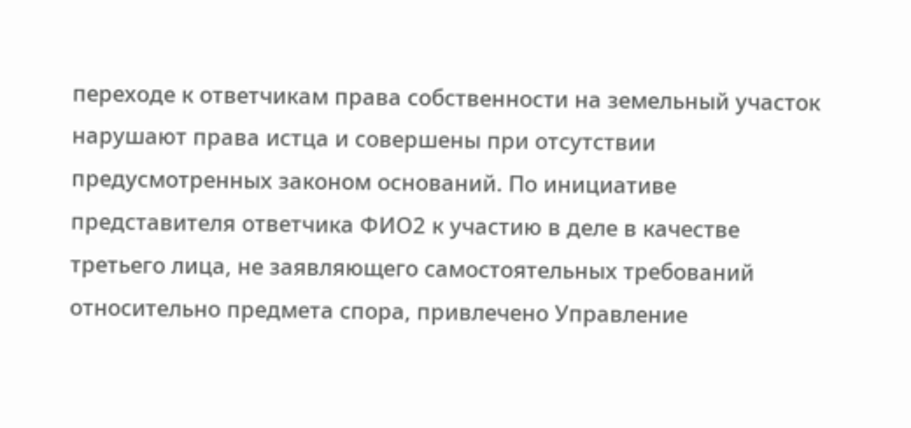переходе к ответчикам права собственности на земельный участок нарушают права истца и совершены при отсутствии предусмотренных законом оснований. По инициативе представителя ответчика ФИО2 к участию в деле в качестве третьего лица, не заявляющего самостоятельных требований относительно предмета спора, привлечено Управление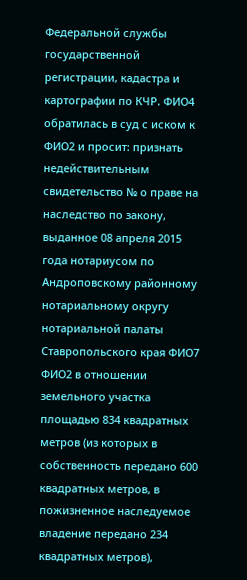Федеральной службы государственной регистрации, кадастра и картографии по КЧР. ФИО4 обратилась в суд с иском к ФИО2 и просит: признать недействительным свидетельство № о праве на наследство по закону, выданное 08 апреля 2015 года нотариусом по Андроповскому районному нотариальному округу нотариальной палаты Ставропольского края ФИО7 ФИО2 в отношении земельного участка площадью 834 квадратных метров (из которых в собственность передано 600 квадратных метров, в пожизненное наследуемое владение передано 234 квадратных метров),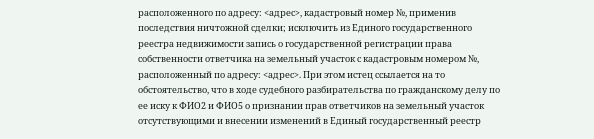расположенного по адресу: <адрес>, кадастровый номер №, применив последствия ничтожной сделки; исключить из Единого государственного реестра недвижимости запись о государственной регистрации права собственности ответчика на земельный участок с кадастровым номером №, расположенный по адресу: <адрес>. При этом истец ссылается на то обстоятельство, что в ходе судебного разбирательства по гражданскому делу по ее иску к ФИО2 и ФИО5 о признании прав ответчиков на земельный участок отсутствующими и внесении изменений в Единый государственный реестр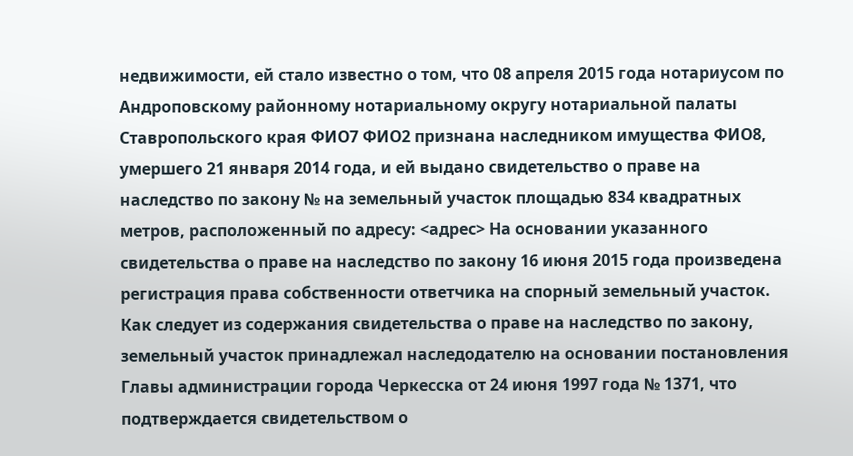недвижимости, ей стало известно о том, что 08 апреля 2015 года нотариусом по Андроповскому районному нотариальному округу нотариальной палаты Ставропольского края ФИО7 ФИО2 признана наследником имущества ФИО8, умершего 21 января 2014 года, и ей выдано свидетельство о праве на наследство по закону № на земельный участок площадью 834 квадратных метров, расположенный по адресу: <адрес> На основании указанного свидетельства о праве на наследство по закону 16 июня 2015 года произведена регистрация права собственности ответчика на спорный земельный участок. Как следует из содержания свидетельства о праве на наследство по закону, земельный участок принадлежал наследодателю на основании постановления Главы администрации города Черкесска от 24 июня 1997 года № 1371, что подтверждается свидетельством о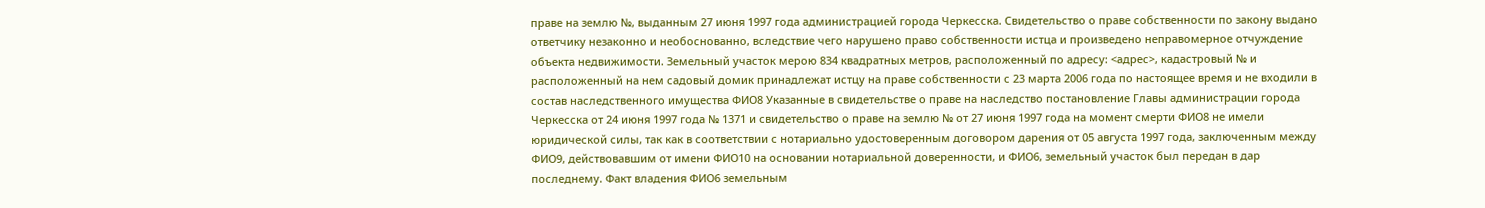праве на землю №, выданным 27 июня 1997 года администрацией города Черкесска. Свидетельство о праве собственности по закону выдано ответчику незаконно и необоснованно, вследствие чего нарушено право собственности истца и произведено неправомерное отчуждение объекта недвижимости. Земельный участок мерою 834 квадратных метров, расположенный по адресу: <адрес>, кадастровый № и расположенный на нем садовый домик принадлежат истцу на праве собственности с 23 марта 2006 года по настоящее время и не входили в состав наследственного имущества ФИО8 Указанные в свидетельстве о праве на наследство постановление Главы администрации города Черкесска от 24 июня 1997 года № 1371 и свидетельство о праве на землю № от 27 июня 1997 года на момент смерти ФИО8 не имели юридической силы, так как в соответствии с нотариально удостоверенным договором дарения от 05 августа 1997 года, заключенным между ФИО9, действовавшим от имени ФИО10 на основании нотариальной доверенности, и ФИО6, земельный участок был передан в дар последнему. Факт владения ФИО6 земельным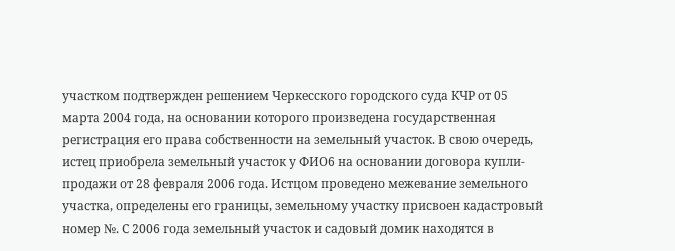участком подтвержден решением Черкесского городского суда КЧР от 05 марта 2004 года, на основании которого произведена государственная регистрация его права собственности на земельный участок. В свою очередь, истец приобрела земельный участок у ФИО6 на основании договора купли-продажи от 28 февраля 2006 года. Истцом проведено межевание земельного участка, определены его границы, земельному участку присвоен кадастровый номер №. С 2006 года земельный участок и садовый домик находятся в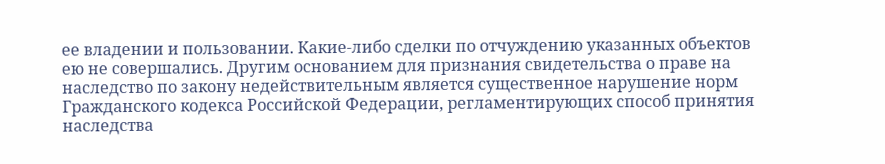ее владении и пользовании. Какие-либо сделки по отчуждению указанных объектов ею не совершались. Другим основанием для признания свидетельства о праве на наследство по закону недействительным является существенное нарушение норм Гражданского кодекса Российской Федерации, регламентирующих способ принятия наследства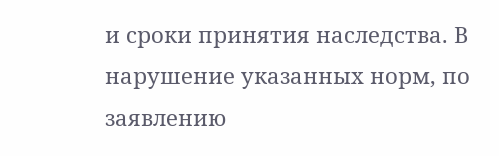и сроки принятия наследства. В нарушение указанных норм, по заявлению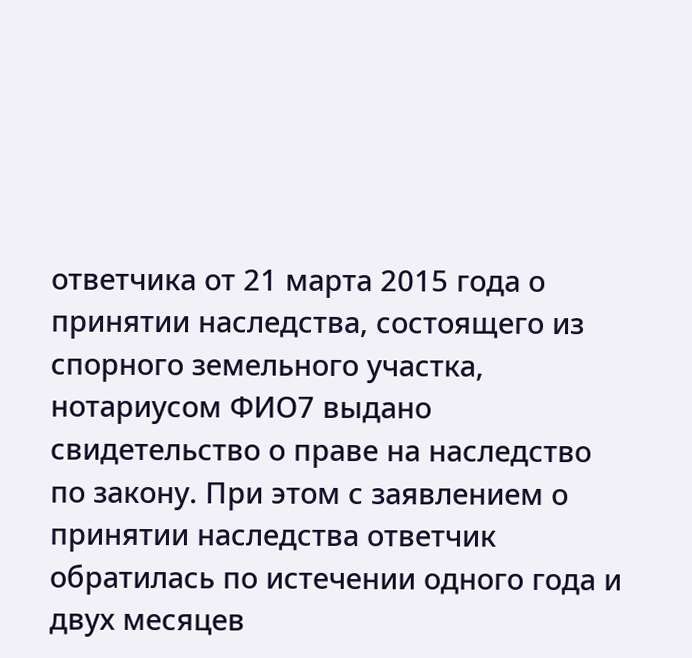ответчика от 21 марта 2015 года о принятии наследства, состоящего из спорного земельного участка, нотариусом ФИО7 выдано свидетельство о праве на наследство по закону. При этом с заявлением о принятии наследства ответчик обратилась по истечении одного года и двух месяцев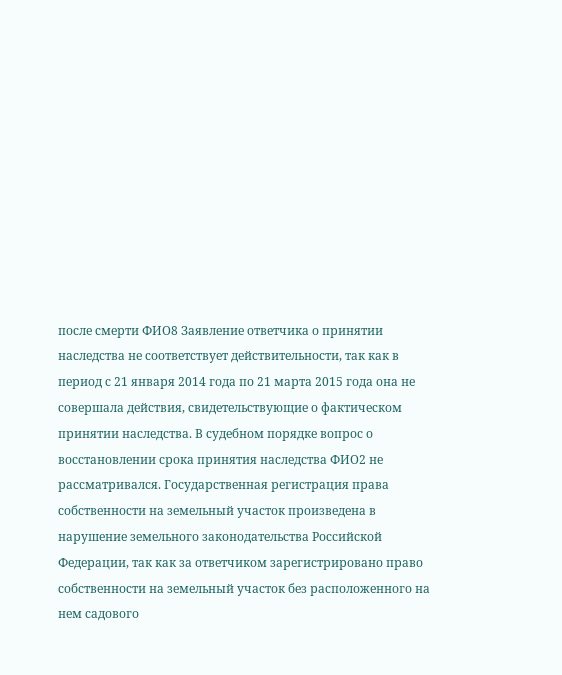после смерти ФИО8 Заявление ответчика о принятии наследства не соответствует действительности, так как в период с 21 января 2014 года по 21 марта 2015 года она не совершала действия, свидетельствующие о фактическом принятии наследства. В судебном порядке вопрос о восстановлении срока принятия наследства ФИО2 не рассматривался. Государственная регистрация права собственности на земельный участок произведена в нарушение земельного законодательства Российской Федерации, так как за ответчиком зарегистрировано право собственности на земельный участок без расположенного на нем садового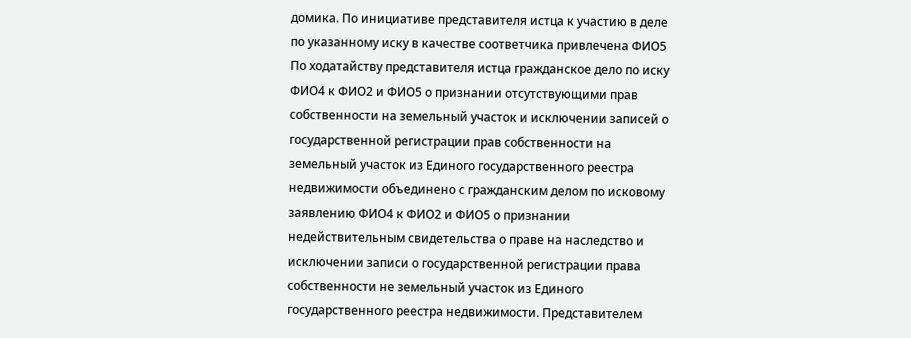домика. По инициативе представителя истца к участию в деле по указанному иску в качестве соответчика привлечена ФИО5 По ходатайству представителя истца гражданское дело по иску ФИО4 к ФИО2 и ФИО5 о признании отсутствующими прав собственности на земельный участок и исключении записей о государственной регистрации прав собственности на земельный участок из Единого государственного реестра недвижимости объединено с гражданским делом по исковому заявлению ФИО4 к ФИО2 и ФИО5 о признании недействительным свидетельства о праве на наследство и исключении записи о государственной регистрации права собственности не земельный участок из Единого государственного реестра недвижимости. Представителем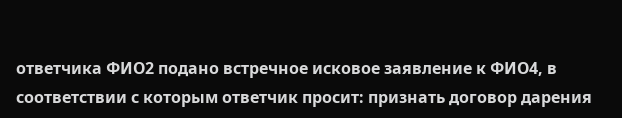ответчика ФИО2 подано встречное исковое заявление к ФИО4, в соответствии с которым ответчик просит: признать договор дарения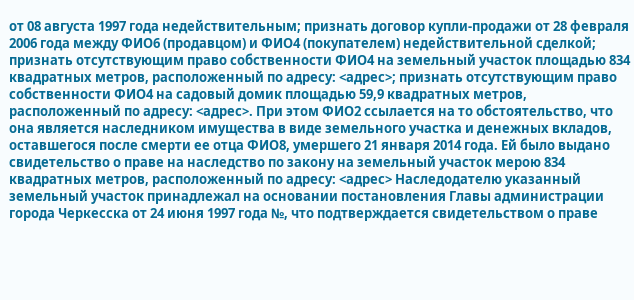от 08 августа 1997 года недействительным; признать договор купли-продажи от 28 февраля 2006 года между ФИО6 (продавцом) и ФИО4 (покупателем) недействительной сделкой; признать отсутствующим право собственности ФИО4 на земельный участок площадью 834 квадратных метров, расположенный по адресу: <адрес>; признать отсутствующим право собственности ФИО4 на садовый домик площадью 59,9 квадратных метров, расположенный по адресу: <адрес>. При этом ФИО2 ссылается на то обстоятельство, что она является наследником имущества в виде земельного участка и денежных вкладов, оставшегося после смерти ее отца ФИО8, умершего 21 января 2014 года. Ей было выдано свидетельство о праве на наследство по закону на земельный участок мерою 834 квадратных метров, расположенный по адресу: <адрес> Наследодателю указанный земельный участок принадлежал на основании постановления Главы администрации города Черкесска от 24 июня 1997 года №, что подтверждается свидетельством о праве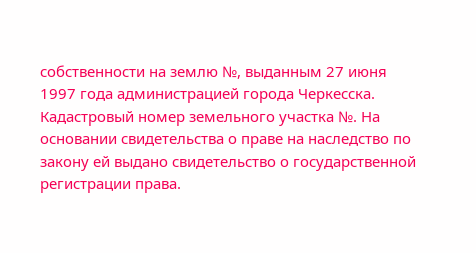собственности на землю №, выданным 27 июня 1997 года администрацией города Черкесска. Кадастровый номер земельного участка №. На основании свидетельства о праве на наследство по закону ей выдано свидетельство о государственной регистрации права.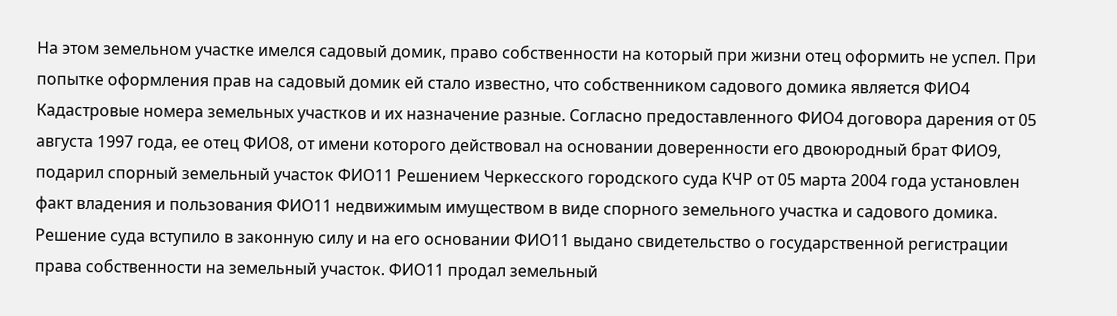На этом земельном участке имелся садовый домик, право собственности на который при жизни отец оформить не успел. При попытке оформления прав на садовый домик ей стало известно, что собственником садового домика является ФИО4 Кадастровые номера земельных участков и их назначение разные. Согласно предоставленного ФИО4 договора дарения от 05 августа 1997 года, ее отец ФИО8, от имени которого действовал на основании доверенности его двоюродный брат ФИО9, подарил спорный земельный участок ФИО11 Решением Черкесского городского суда КЧР от 05 марта 2004 года установлен факт владения и пользования ФИО11 недвижимым имуществом в виде спорного земельного участка и садового домика. Решение суда вступило в законную силу и на его основании ФИО11 выдано свидетельство о государственной регистрации права собственности на земельный участок. ФИО11 продал земельный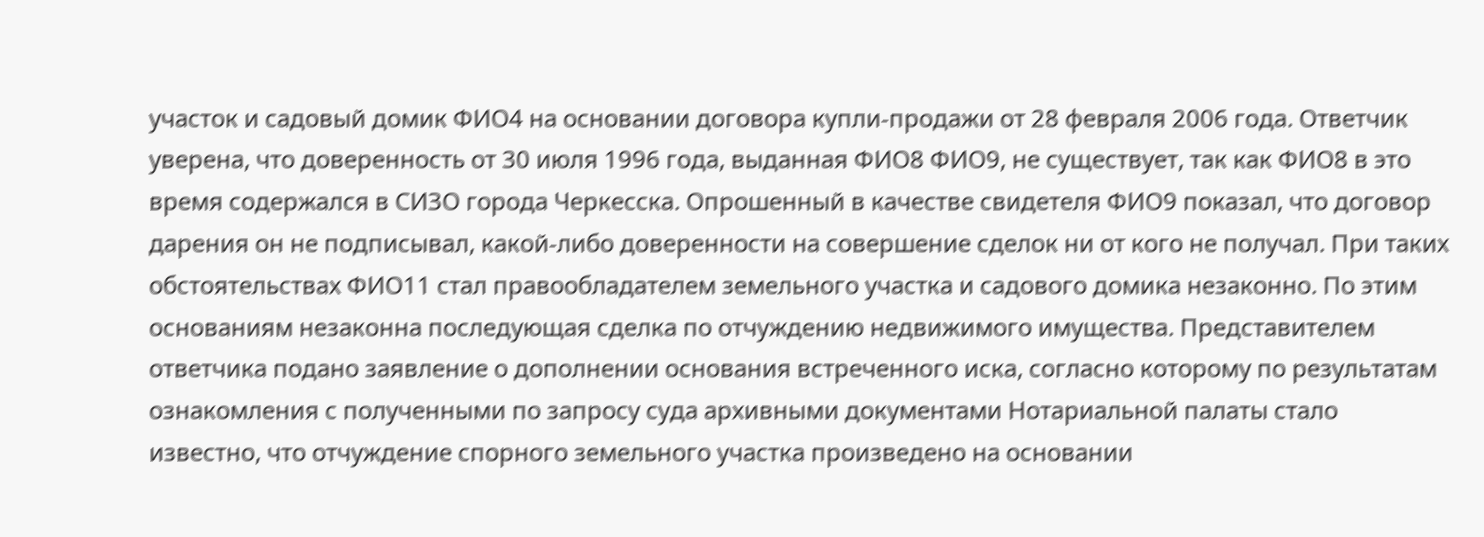участок и садовый домик ФИО4 на основании договора купли-продажи от 28 февраля 2006 года. Ответчик уверена, что доверенность от 30 июля 1996 года, выданная ФИО8 ФИО9, не существует, так как ФИО8 в это время содержался в СИЗО города Черкесска. Опрошенный в качестве свидетеля ФИО9 показал, что договор дарения он не подписывал, какой-либо доверенности на совершение сделок ни от кого не получал. При таких обстоятельствах ФИО11 стал правообладателем земельного участка и садового домика незаконно. По этим основаниям незаконна последующая сделка по отчуждению недвижимого имущества. Представителем ответчика подано заявление о дополнении основания встреченного иска, согласно которому по результатам ознакомления с полученными по запросу суда архивными документами Нотариальной палаты стало известно, что отчуждение спорного земельного участка произведено на основании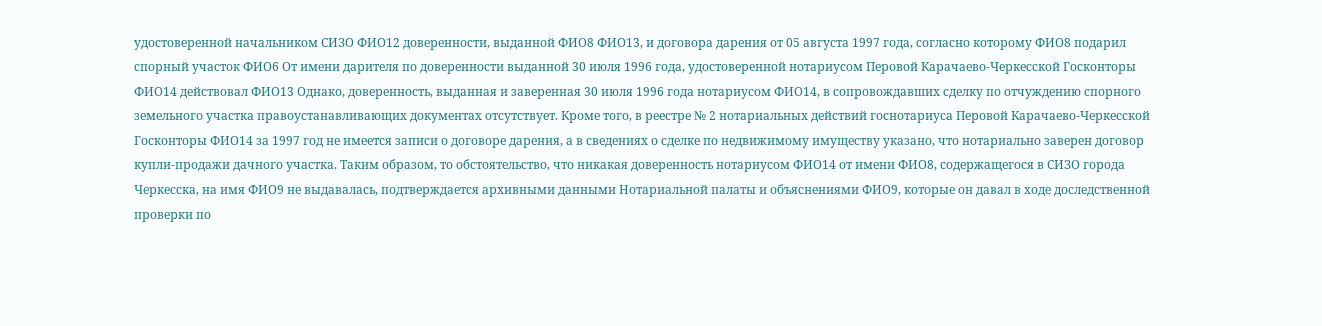удостоверенной начальником СИЗО ФИО12 доверенности, выданной ФИО8 ФИО13, и договора дарения от 05 августа 1997 года, согласно которому ФИО8 подарил спорный участок ФИО6 От имени дарителя по доверенности выданной 30 июля 1996 года, удостоверенной нотариусом Перовой Карачаево-Черкесской Госконторы ФИО14 действовал ФИО13 Однако, доверенность, выданная и заверенная 30 июля 1996 года нотариусом ФИО14, в сопровождавших сделку по отчуждению спорного земельного участка правоустанавливающих документах отсутствует. Кроме того, в реестре № 2 нотариальных действий госнотариуса Перовой Карачаево-Черкесской Госконторы ФИО14 за 1997 год не имеется записи о договоре дарения, а в сведениях о сделке по недвижимому имуществу указано, что нотариально заверен договор купли-продажи дачного участка. Таким образом, то обстоятельство, что никакая доверенность нотариусом ФИО14 от имени ФИО8, содержащегося в СИЗО города Черкесска, на имя ФИО9 не выдавалась, подтверждается архивными данными Нотариальной палаты и объяснениями ФИО9, которые он давал в ходе доследственной проверки по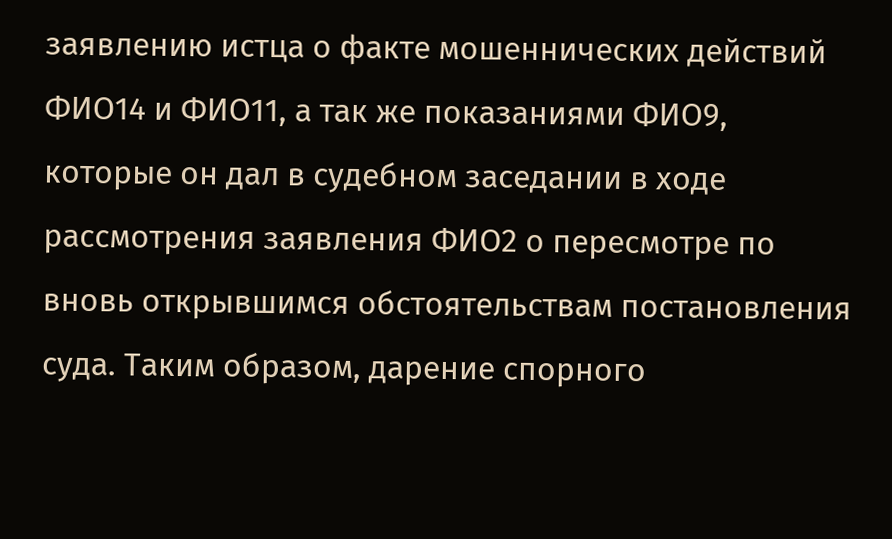заявлению истца о факте мошеннических действий ФИО14 и ФИО11, а так же показаниями ФИО9, которые он дал в судебном заседании в ходе рассмотрения заявления ФИО2 о пересмотре по вновь открывшимся обстоятельствам постановления суда. Таким образом, дарение спорного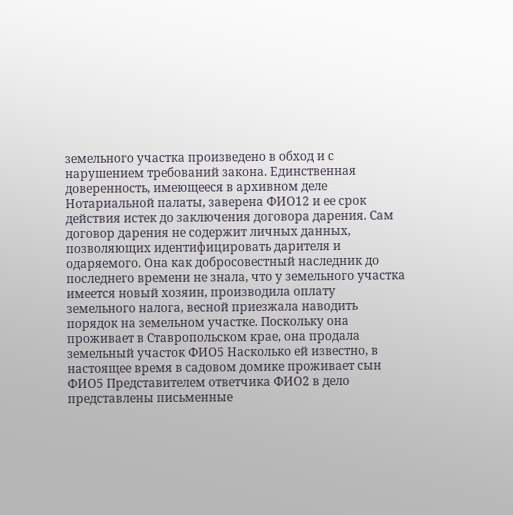земельного участка произведено в обход и с нарушением требований закона. Единственная доверенность, имеющееся в архивном деле Нотариальной палаты, заверена ФИО12 и ее срок действия истек до заключения договора дарения. Сам договор дарения не содержит личных данных, позволяющих идентифицировать дарителя и одаряемого. Она как добросовестный наследник до последнего времени не знала, что у земельного участка имеется новый хозяин, производила оплату земельного налога, весной приезжала наводить порядок на земельном участке. Поскольку она проживает в Ставропольском крае, она продала земельный участок ФИО5 Насколько ей известно, в настоящее время в садовом домике проживает сын ФИО5 Представителем ответчика ФИО2 в дело представлены письменные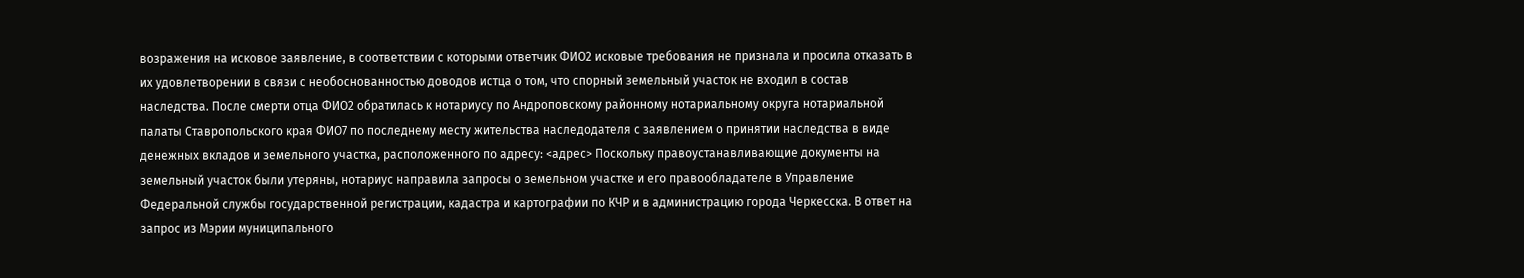возражения на исковое заявление, в соответствии с которыми ответчик ФИО2 исковые требования не признала и просила отказать в их удовлетворении в связи с необоснованностью доводов истца о том, что спорный земельный участок не входил в состав наследства. После смерти отца ФИО2 обратилась к нотариусу по Андроповскому районному нотариальному округа нотариальной палаты Ставропольского края ФИО7 по последнему месту жительства наследодателя с заявлением о принятии наследства в виде денежных вкладов и земельного участка, расположенного по адресу: <адрес> Поскольку правоустанавливающие документы на земельный участок были утеряны, нотариус направила запросы о земельном участке и его правообладателе в Управление Федеральной службы государственной регистрации, кадастра и картографии по КЧР и в администрацию города Черкесска. В ответ на запрос из Мэрии муниципального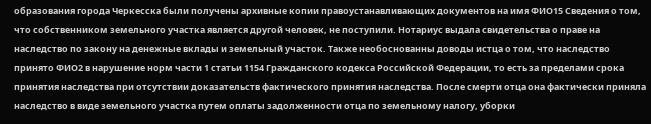образования города Черкесска были получены архивные копии правоустанавливающих документов на имя ФИО15 Сведения о том, что собственником земельного участка является другой человек, не поступили. Нотариус выдала свидетельства о праве на наследство по закону на денежные вклады и земельный участок. Также необоснованны доводы истца о том, что наследство принято ФИО2 в нарушение норм части 1 статьи 1154 Гражданского кодекса Российской Федерации, то есть за пределами срока принятия наследства при отсутствии доказательств фактического принятия наследства. После смерти отца она фактически приняла наследство в виде земельного участка путем оплаты задолженности отца по земельному налогу, уборки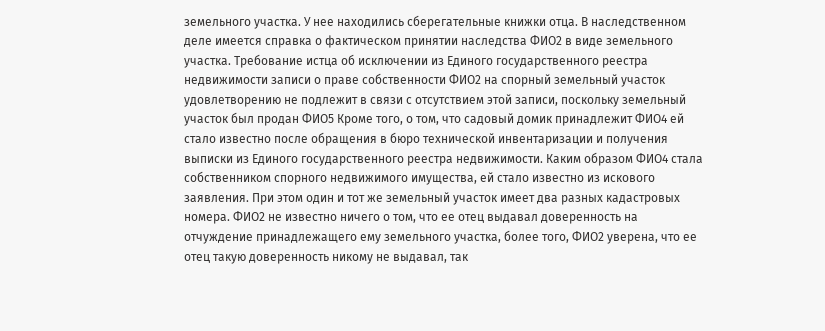земельного участка. У нее находились сберегательные книжки отца. В наследственном деле имеется справка о фактическом принятии наследства ФИО2 в виде земельного участка. Требование истца об исключении из Единого государственного реестра недвижимости записи о праве собственности ФИО2 на спорный земельный участок удовлетворению не подлежит в связи с отсутствием этой записи, поскольку земельный участок был продан ФИО5 Кроме того, о том, что садовый домик принадлежит ФИО4 ей стало известно после обращения в бюро технической инвентаризации и получения выписки из Единого государственного реестра недвижимости. Каким образом ФИО4 стала собственником спорного недвижимого имущества, ей стало известно из искового заявления. При этом один и тот же земельный участок имеет два разных кадастровых номера. ФИО2 не известно ничего о том, что ее отец выдавал доверенность на отчуждение принадлежащего ему земельного участка, более того, ФИО2 уверена, что ее отец такую доверенность никому не выдавал, так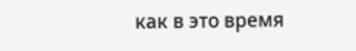как в это время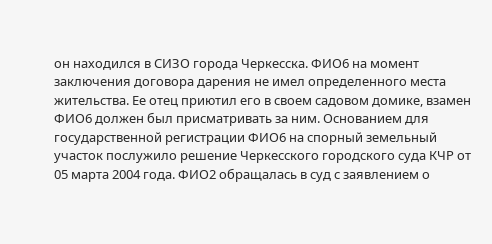он находился в СИЗО города Черкесска. ФИО6 на момент заключения договора дарения не имел определенного места жительства. Ее отец приютил его в своем садовом домике, взамен ФИО6 должен был присматривать за ним. Основанием для государственной регистрации ФИО6 на спорный земельный участок послужило решение Черкесского городского суда КЧР от 05 марта 2004 года. ФИО2 обращалась в суд с заявлением о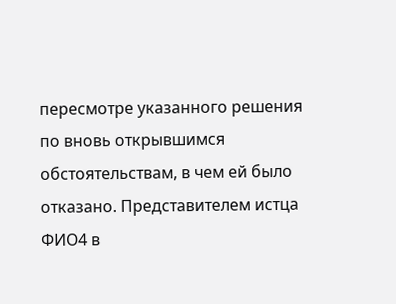пересмотре указанного решения по вновь открывшимся обстоятельствам, в чем ей было отказано. Представителем истца ФИО4 в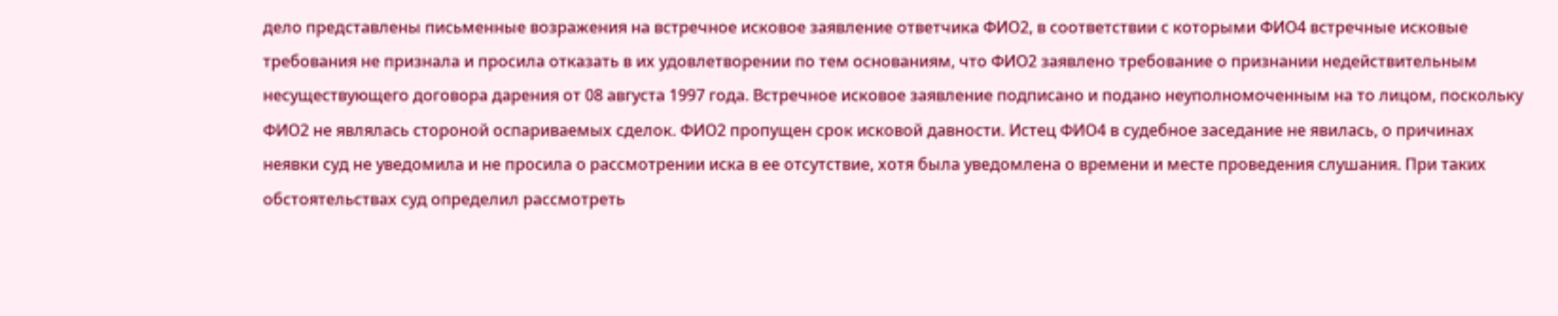дело представлены письменные возражения на встречное исковое заявление ответчика ФИО2, в соответствии с которыми ФИО4 встречные исковые требования не признала и просила отказать в их удовлетворении по тем основаниям, что ФИО2 заявлено требование о признании недействительным несуществующего договора дарения от 08 августа 1997 года. Встречное исковое заявление подписано и подано неуполномоченным на то лицом, поскольку ФИО2 не являлась стороной оспариваемых сделок. ФИО2 пропущен срок исковой давности. Истец ФИО4 в судебное заседание не явилась, о причинах неявки суд не уведомила и не просила о рассмотрении иска в ее отсутствие, хотя была уведомлена о времени и месте проведения слушания. При таких обстоятельствах суд определил рассмотреть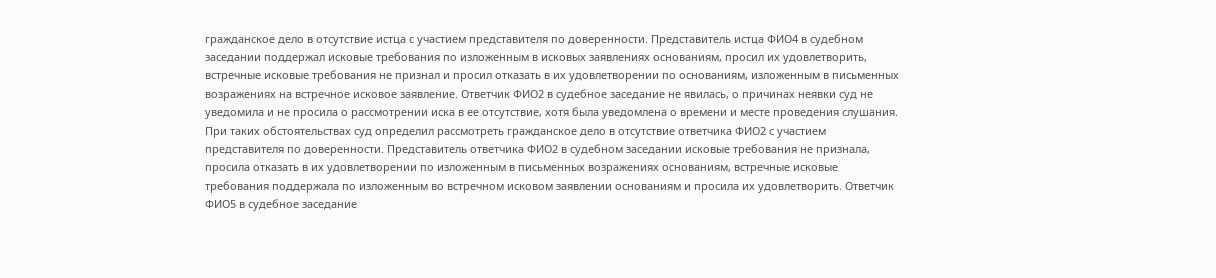гражданское дело в отсутствие истца с участием представителя по доверенности. Представитель истца ФИО4 в судебном заседании поддержал исковые требования по изложенным в исковых заявлениях основаниям, просил их удовлетворить, встречные исковые требования не признал и просил отказать в их удовлетворении по основаниям, изложенным в письменных возражениях на встречное исковое заявление. Ответчик ФИО2 в судебное заседание не явилась, о причинах неявки суд не уведомила и не просила о рассмотрении иска в ее отсутствие, хотя была уведомлена о времени и месте проведения слушания. При таких обстоятельствах суд определил рассмотреть гражданское дело в отсутствие ответчика ФИО2 с участием представителя по доверенности. Представитель ответчика ФИО2 в судебном заседании исковые требования не признала, просила отказать в их удовлетворении по изложенным в письменных возражениях основаниям, встречные исковые требования поддержала по изложенным во встречном исковом заявлении основаниям и просила их удовлетворить. Ответчик ФИО5 в судебное заседание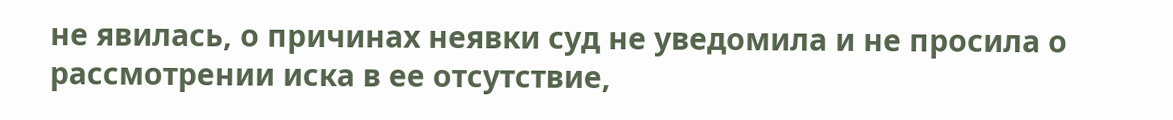не явилась, о причинах неявки суд не уведомила и не просила о рассмотрении иска в ее отсутствие,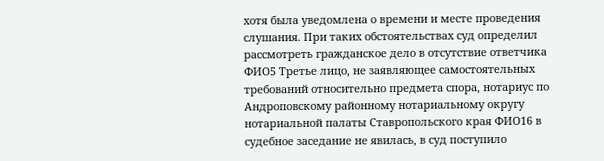хотя была уведомлена о времени и месте проведения слушания. При таких обстоятельствах суд определил рассмотреть гражданское дело в отсутствие ответчика ФИО5 Третье лицо, не заявляющее самостоятельных требований относительно предмета спора, нотариус по Андроповскому районному нотариальному округу нотариальной палаты Ставропольского края ФИО16 в судебное заседание не явилась, в суд поступило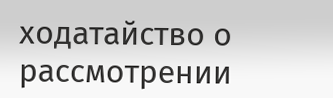ходатайство о рассмотрении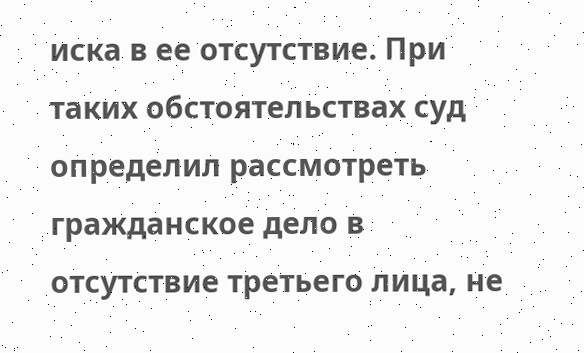иска в ее отсутствие. При таких обстоятельствах суд определил рассмотреть гражданское дело в отсутствие третьего лица, не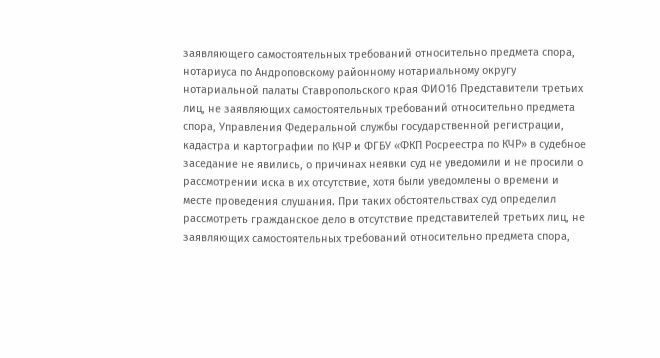заявляющего самостоятельных требований относительно предмета спора, нотариуса по Андроповскому районному нотариальному округу нотариальной палаты Ставропольского края ФИО16 Представители третьих лиц, не заявляющих самостоятельных требований относительно предмета спора, Управления Федеральной службы государственной регистрации, кадастра и картографии по КЧР и ФГБУ «ФКП Росреестра по КЧР» в судебное заседание не явились, о причинах неявки суд не уведомили и не просили о рассмотрении иска в их отсутствие, хотя были уведомлены о времени и месте проведения слушания. При таких обстоятельствах суд определил рассмотреть гражданское дело в отсутствие представителей третьих лиц, не заявляющих самостоятельных требований относительно предмета спора,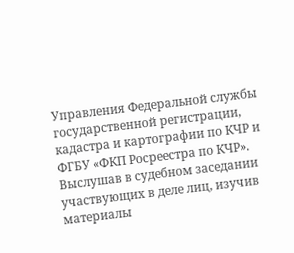Управления Федеральной службы государственной регистрации, кадастра и картографии по КЧР и ФГБУ «ФКП Росреестра по КЧР». Выслушав в судебном заседании участвующих в деле лиц, изучив материалы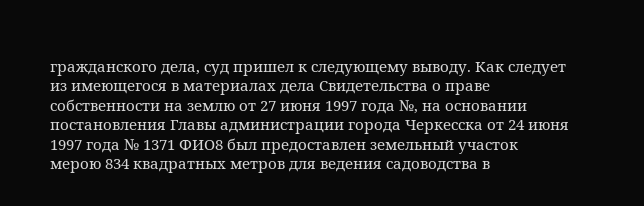гражданского дела, суд пришел к следующему выводу. Как следует из имеющегося в материалах дела Свидетельства о праве собственности на землю от 27 июня 1997 года №, на основании постановления Главы администрации города Черкесска от 24 июня 1997 года № 1371 ФИО8 был предоставлен земельный участок мерою 834 квадратных метров для ведения садоводства в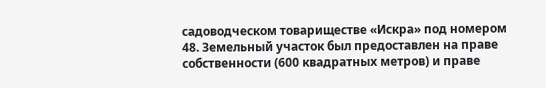садоводческом товариществе «Искра» под номером 48. Земельный участок был предоставлен на праве собственности (600 квадратных метров) и праве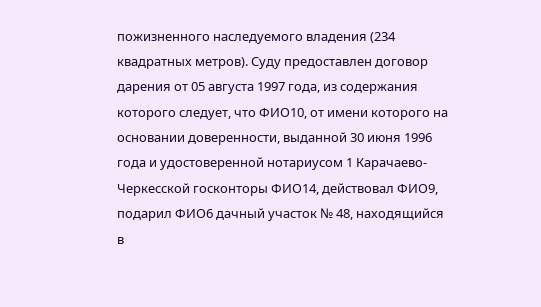пожизненного наследуемого владения (234 квадратных метров). Суду предоставлен договор дарения от 05 августа 1997 года, из содержания которого следует, что ФИО10, от имени которого на основании доверенности, выданной 30 июня 1996 года и удостоверенной нотариусом 1 Карачаево-Черкесской госконторы ФИО14, действовал ФИО9, подарил ФИО6 дачный участок № 48, находящийся в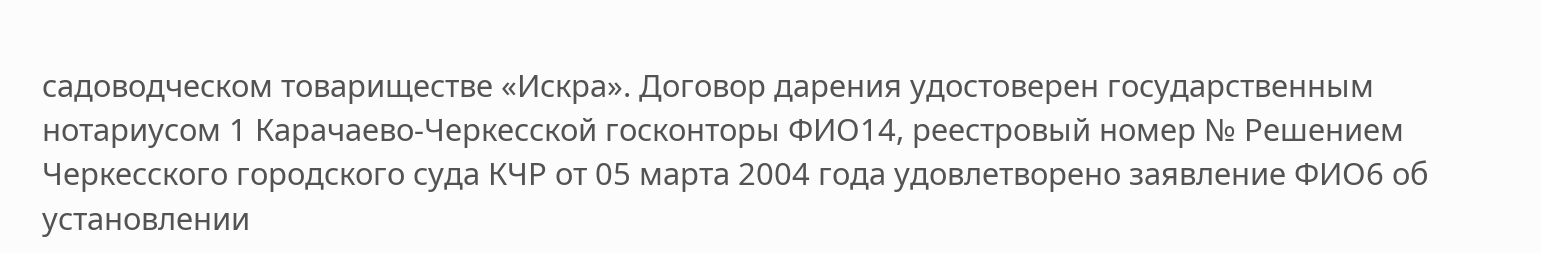садоводческом товариществе «Искра». Договор дарения удостоверен государственным нотариусом 1 Карачаево-Черкесской госконторы ФИО14, реестровый номер № Решением Черкесского городского суда КЧР от 05 марта 2004 года удовлетворено заявление ФИО6 об установлении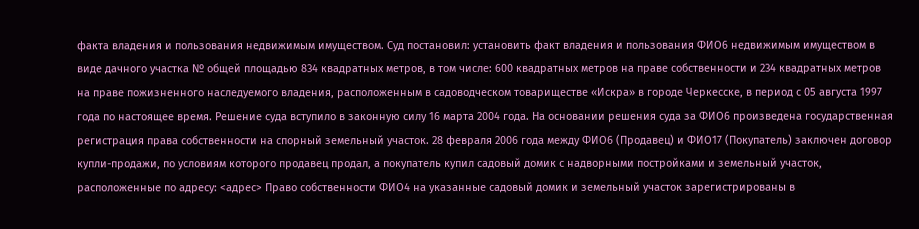факта владения и пользования недвижимым имуществом. Суд постановил: установить факт владения и пользования ФИО6 недвижимым имуществом в виде дачного участка № общей площадью 834 квадратных метров, в том числе: 600 квадратных метров на праве собственности и 234 квадратных метров на праве пожизненного наследуемого владения, расположенным в садоводческом товариществе «Искра» в городе Черкесске, в период с 05 августа 1997 года по настоящее время. Решение суда вступило в законную силу 16 марта 2004 года. На основании решения суда за ФИО6 произведена государственная регистрация права собственности на спорный земельный участок. 28 февраля 2006 года между ФИО6 (Продавец) и ФИО17 (Покупатель) заключен договор купли-продажи, по условиям которого продавец продал, а покупатель купил садовый домик с надворными постройками и земельный участок, расположенные по адресу: <адрес> Право собственности ФИО4 на указанные садовый домик и земельный участок зарегистрированы в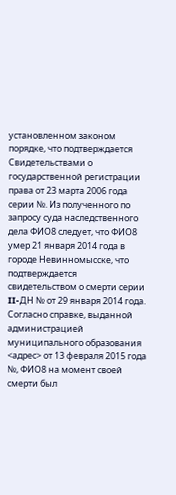установленном законом порядке, что подтверждается Свидетельствами о государственной регистрации права от 23 марта 2006 года серии №. Из полученного по запросу суда наследственного дела ФИО8 следует, что ФИО8 умер 21 января 2014 года в городе Невинномысске, что подтверждается свидетельством о смерти серии II-ДН № от 29 января 2014 года. Согласно справке, выданной администрацией муниципального образования <адрес> от 13 февраля 2015 года №, ФИО8 на момент своей смерти был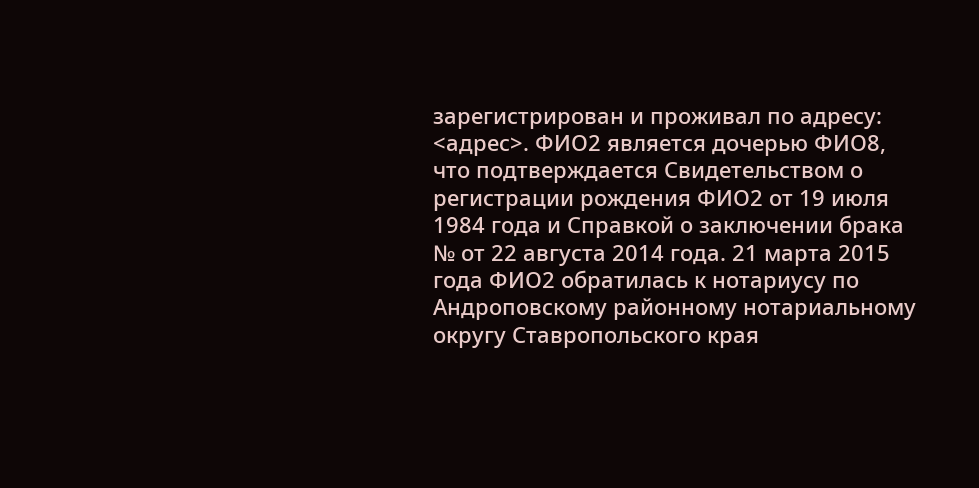зарегистрирован и проживал по адресу: <адрес>. ФИО2 является дочерью ФИО8, что подтверждается Свидетельством о регистрации рождения ФИО2 от 19 июля 1984 года и Справкой о заключении брака № от 22 августа 2014 года. 21 марта 2015 года ФИО2 обратилась к нотариусу по Андроповскому районному нотариальному округу Ставропольского края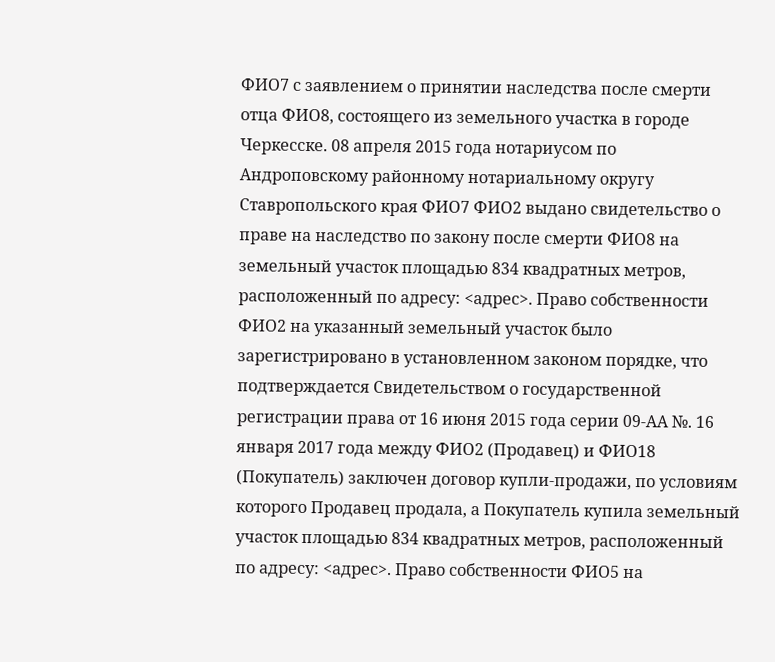ФИО7 с заявлением о принятии наследства после смерти отца ФИО8, состоящего из земельного участка в городе Черкесске. 08 апреля 2015 года нотариусом по Андроповскому районному нотариальному округу Ставропольского края ФИО7 ФИО2 выдано свидетельство о праве на наследство по закону после смерти ФИО8 на земельный участок площадью 834 квадратных метров, расположенный по адресу: <адрес>. Право собственности ФИО2 на указанный земельный участок было зарегистрировано в установленном законом порядке, что подтверждается Свидетельством о государственной регистрации права от 16 июня 2015 года серии 09-АА №. 16 января 2017 года между ФИО2 (Продавец) и ФИО18 (Покупатель) заключен договор купли-продажи, по условиям которого Продавец продала, а Покупатель купила земельный участок площадью 834 квадратных метров, расположенный по адресу: <адрес>. Право собственности ФИО5 на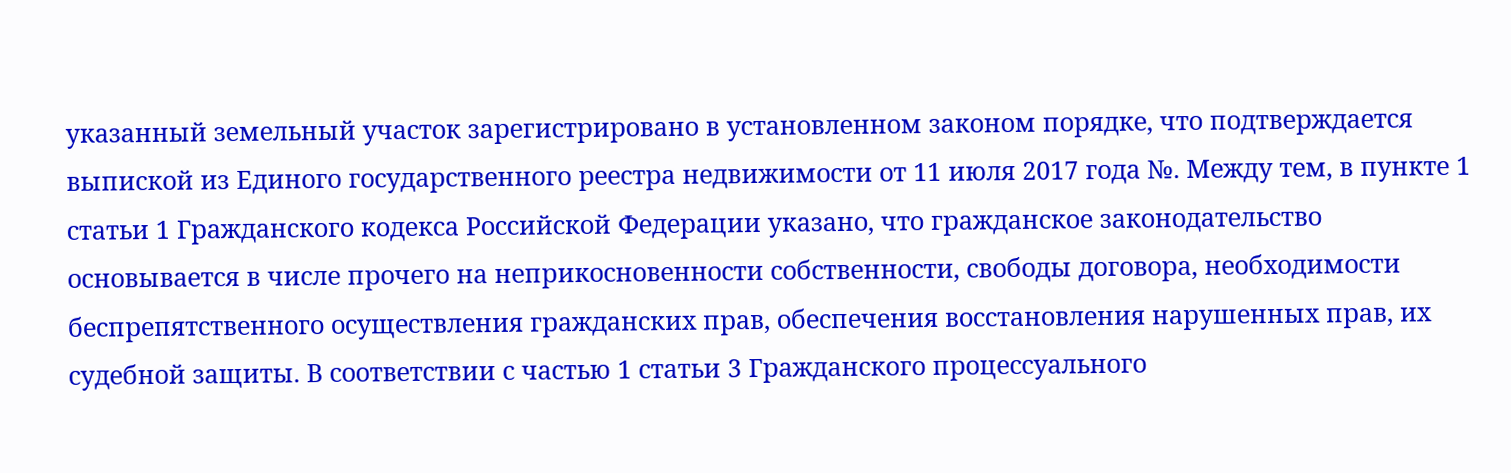указанный земельный участок зарегистрировано в установленном законом порядке, что подтверждается выпиской из Единого государственного реестра недвижимости от 11 июля 2017 года №. Между тем, в пункте 1 статьи 1 Гражданского кодекса Российской Федерации указано, что гражданское законодательство основывается в числе прочего на неприкосновенности собственности, свободы договора, необходимости беспрепятственного осуществления гражданских прав, обеспечения восстановления нарушенных прав, их судебной защиты. В соответствии с частью 1 статьи 3 Гражданского процессуального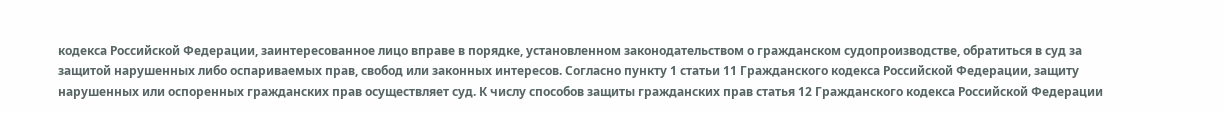кодекса Российской Федерации, заинтересованное лицо вправе в порядке, установленном законодательством о гражданском судопроизводстве, обратиться в суд за защитой нарушенных либо оспариваемых прав, свобод или законных интересов. Согласно пункту 1 статьи 11 Гражданского кодекса Российской Федерации, защиту нарушенных или оспоренных гражданских прав осуществляет суд. К числу способов защиты гражданских прав статья 12 Гражданского кодекса Российской Федерации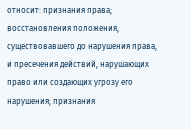относит: признания права; восстановления положения, существовавшего до нарушения права, и пресечения действий, нарушающих право или создающих угрозу его нарушения; признания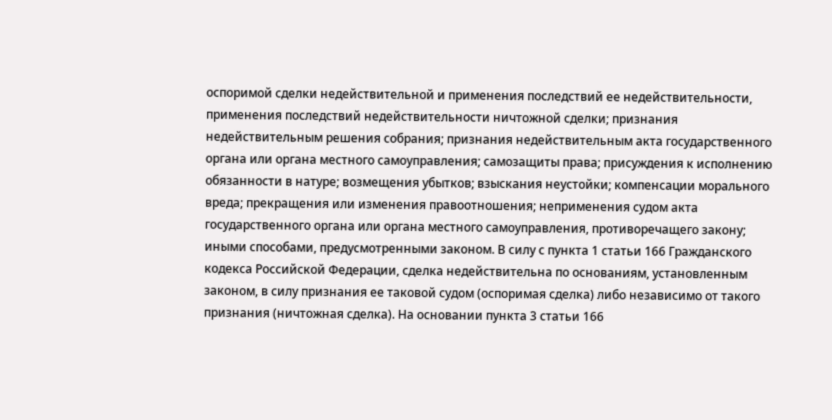оспоримой сделки недействительной и применения последствий ее недействительности, применения последствий недействительности ничтожной сделки; признания недействительным решения собрания; признания недействительным акта государственного органа или органа местного самоуправления; самозащиты права; присуждения к исполнению обязанности в натуре; возмещения убытков; взыскания неустойки; компенсации морального вреда; прекращения или изменения правоотношения; неприменения судом акта государственного органа или органа местного самоуправления, противоречащего закону; иными способами, предусмотренными законом. В силу с пункта 1 статьи 166 Гражданского кодекса Российской Федерации, сделка недействительна по основаниям, установленным законом, в силу признания ее таковой судом (оспоримая сделка) либо независимо от такого признания (ничтожная сделка). На основании пункта 3 статьи 166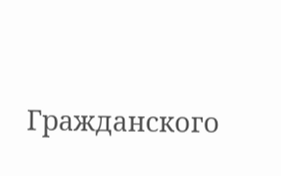Гражданского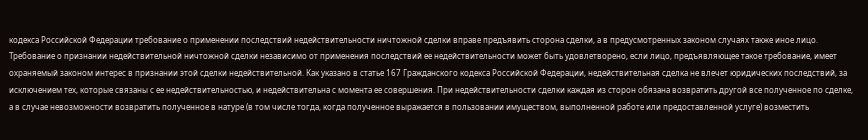кодекса Российской Федерации требование о применении последствий недействительности ничтожной сделки вправе предъявить сторона сделки, а в предусмотренных законом случаях также иное лицо. Требование о признании недействительной ничтожной сделки независимо от применения последствий ее недействительности может быть удовлетворено, если лицо, предъявляющее такое требование, имеет охраняемый законом интерес в признании этой сделки недействительной. Как указано в статье 167 Гражданского кодекса Российской Федерации, недействительная сделка не влечет юридических последствий, за исключением тех, которые связаны с ее недействительностью, и недействительна с момента ее совершения. При недействительности сделки каждая из сторон обязана возвратить другой все полученное по сделке, а в случае невозможности возвратить полученное в натуре (в том числе тогда, когда полученное выражается в пользовании имуществом, выполненной работе или предоставленной услуге) возместить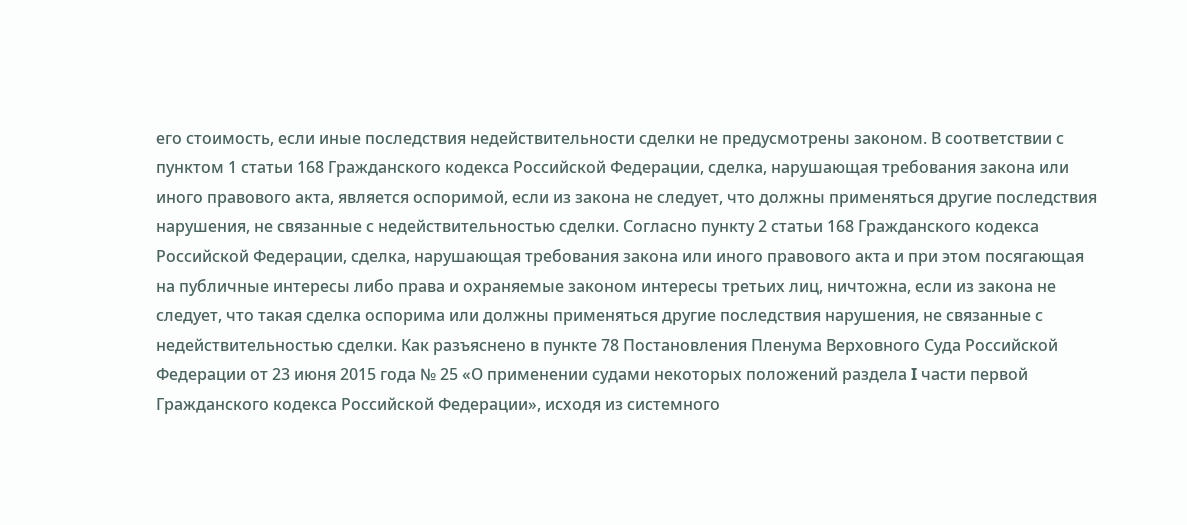его стоимость, если иные последствия недействительности сделки не предусмотрены законом. В соответствии с пунктом 1 статьи 168 Гражданского кодекса Российской Федерации, сделка, нарушающая требования закона или иного правового акта, является оспоримой, если из закона не следует, что должны применяться другие последствия нарушения, не связанные с недействительностью сделки. Согласно пункту 2 статьи 168 Гражданского кодекса Российской Федерации, сделка, нарушающая требования закона или иного правового акта и при этом посягающая на публичные интересы либо права и охраняемые законом интересы третьих лиц, ничтожна, если из закона не следует, что такая сделка оспорима или должны применяться другие последствия нарушения, не связанные с недействительностью сделки. Как разъяснено в пункте 78 Постановления Пленума Верховного Суда Российской Федерации от 23 июня 2015 года № 25 «О применении судами некоторых положений раздела I части первой Гражданского кодекса Российской Федерации», исходя из системного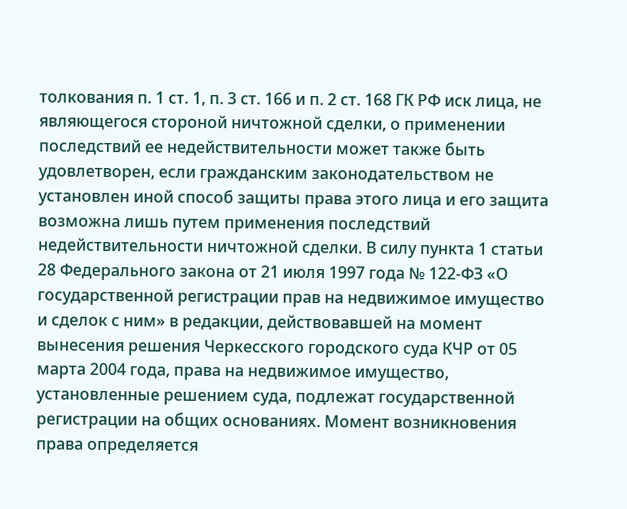толкования п. 1 ст. 1, п. 3 ст. 166 и п. 2 ст. 168 ГК РФ иск лица, не являющегося стороной ничтожной сделки, о применении последствий ее недействительности может также быть удовлетворен, если гражданским законодательством не установлен иной способ защиты права этого лица и его защита возможна лишь путем применения последствий недействительности ничтожной сделки. В силу пункта 1 статьи 28 Федерального закона от 21 июля 1997 года № 122-ФЗ «О государственной регистрации прав на недвижимое имущество и сделок с ним» в редакции, действовавшей на момент вынесения решения Черкесского городского суда КЧР от 05 марта 2004 года, права на недвижимое имущество, установленные решением суда, подлежат государственной регистрации на общих основаниях. Момент возникновения права определяется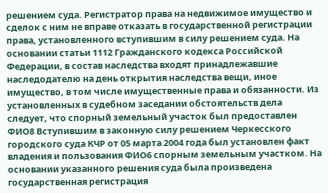решением суда. Регистратор права на недвижимое имущество и сделок с ним не вправе отказать в государственной регистрации права, установленного вступившим в силу решением суда. На основании статьи 1112 Гражданского кодекса Российской Федерации, в состав наследства входят принадлежавшие наследодателю на день открытия наследства вещи, иное имущество, в том числе имущественные права и обязанности. Из установленных в судебном заседании обстоятельств дела следует, что спорный земельный участок был предоставлен ФИО8 Вступившим в законную силу решением Черкесского городского суда КЧР от 05 марта 2004 года был установлен факт владения и пользования ФИО6 спорным земельным участком. На основании указанного решения суда была произведена государственная регистрация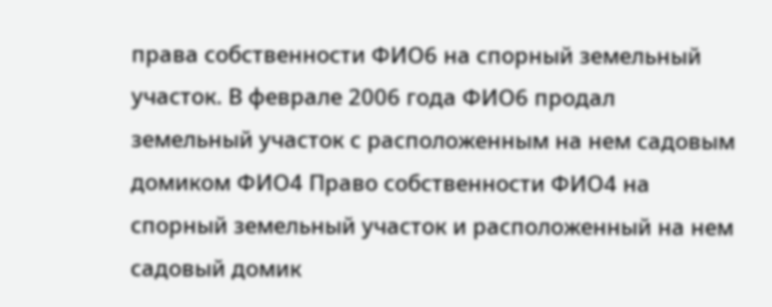права собственности ФИО6 на спорный земельный участок. В феврале 2006 года ФИО6 продал земельный участок с расположенным на нем садовым домиком ФИО4 Право собственности ФИО4 на спорный земельный участок и расположенный на нем садовый домик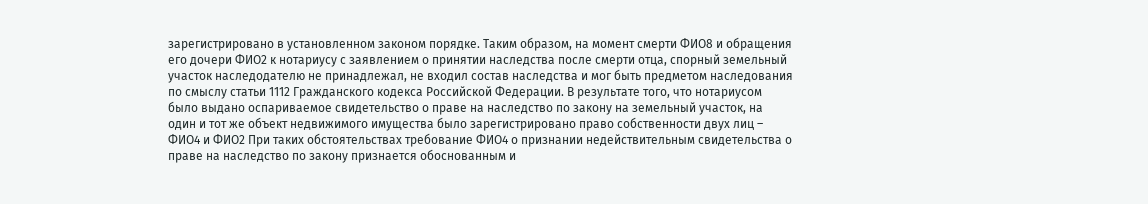зарегистрировано в установленном законом порядке. Таким образом, на момент смерти ФИО8 и обращения его дочери ФИО2 к нотариусу с заявлением о принятии наследства после смерти отца, спорный земельный участок наследодателю не принадлежал, не входил состав наследства и мог быть предметом наследования по смыслу статьи 1112 Гражданского кодекса Российской Федерации. В результате того, что нотариусом было выдано оспариваемое свидетельство о праве на наследство по закону на земельный участок, на один и тот же объект недвижимого имущества было зарегистрировано право собственности двух лиц – ФИО4 и ФИО2 При таких обстоятельствах требование ФИО4 о признании недействительным свидетельства о праве на наследство по закону признается обоснованным и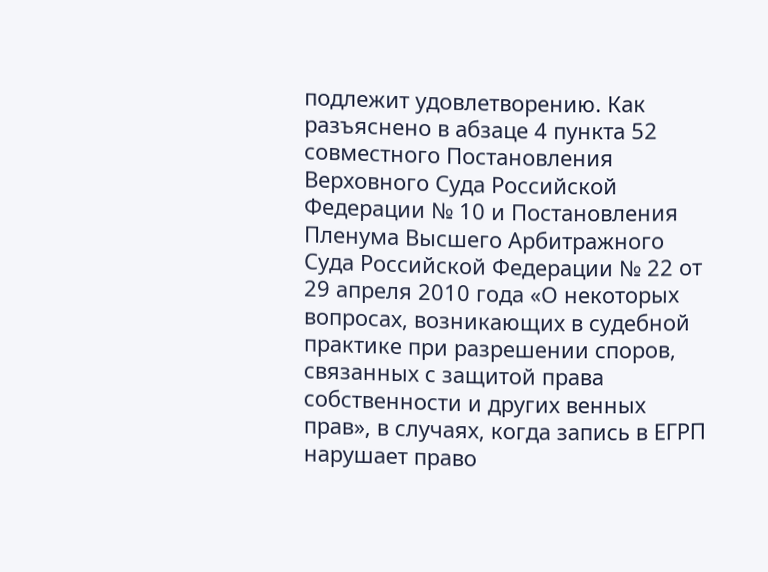подлежит удовлетворению. Как разъяснено в абзаце 4 пункта 52 совместного Постановления Верховного Суда Российской Федерации № 10 и Постановления Пленума Высшего Арбитражного Суда Российской Федерации № 22 от 29 апреля 2010 года «О некоторых вопросах, возникающих в судебной практике при разрешении споров, связанных с защитой права собственности и других венных прав», в случаях, когда запись в ЕГРП нарушает право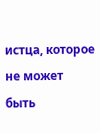истца, которое не может быть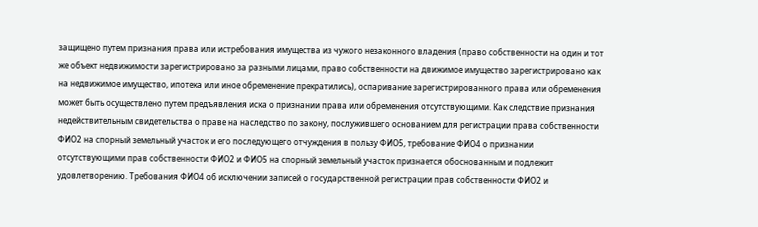защищено путем признания права или истребования имущества из чужого незаконного владения (право собственности на один и тот же объект недвижимости зарегистрировано за разными лицами, право собственности на движимое имущество зарегистрировано как на недвижимое имущество, ипотека или иное обременение прекратились), оспаривание зарегистрированного права или обременения может быть осуществлено путем предъявления иска о признании права или обременения отсутствующими. Как следствие признания недействительным свидетельства о праве на наследство по закону, послужившего основанием для регистрации права собственности ФИО2 на спорный земельный участок и его последующего отчуждения в пользу ФИО5, требование ФИО4 о признании отсутствующими прав собственности ФИО2 и ФИО5 на спорный земельный участок признается обоснованным и подлежит удовлетворению. Требования ФИО4 об исключении записей о государственной регистрации прав собственности ФИО2 и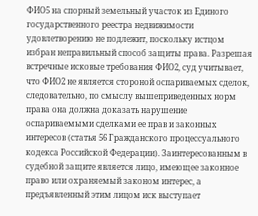ФИО5 на спорный земельный участок из Единого государственного реестра недвижимости удовлетворению не подлежит, поскольку истцом избран неправильный способ защиты права. Разрешая встречные исковые требования ФИО2, суд учитывает, что ФИО2 не является стороной оспариваемых сделок, следовательно, по смыслу вышеприведенных норм права она должна доказать нарушение оспариваемыми сделками ее прав и законных интересов (статья 56 Гражданского процессуального кодекса Российской Федерации). Заинтересованным в судебной защите является лицо, имеющее законное право или охраняемый законом интерес, а предъявленный этим лицом иск выступает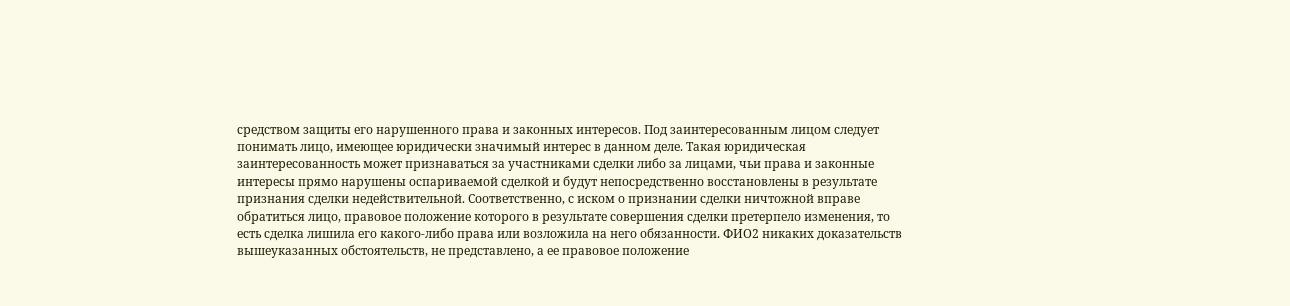средством защиты его нарушенного права и законных интересов. Под заинтересованным лицом следует понимать лицо, имеющее юридически значимый интерес в данном деле. Такая юридическая заинтересованность может признаваться за участниками сделки либо за лицами, чьи права и законные интересы прямо нарушены оспариваемой сделкой и будут непосредственно восстановлены в результате признания сделки недействительной. Соответственно, с иском о признании сделки ничтожной вправе обратиться лицо, правовое положение которого в результате совершения сделки претерпело изменения, то есть сделка лишила его какого-либо права или возложила на него обязанности. ФИО2 никаких доказательств вышеуказанных обстоятельств, не представлено, а ее правовое положение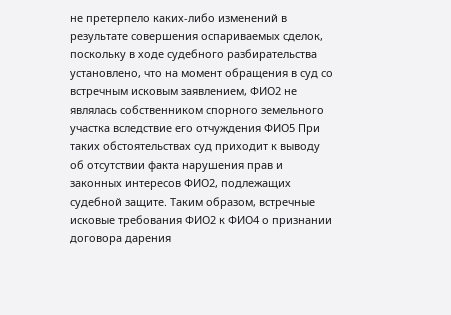не претерпело каких-либо изменений в результате совершения оспариваемых сделок, поскольку в ходе судебного разбирательства установлено, что на момент обращения в суд со встречным исковым заявлением, ФИО2 не являлась собственником спорного земельного участка вследствие его отчуждения ФИО5 При таких обстоятельствах суд приходит к выводу об отсутствии факта нарушения прав и законных интересов ФИО2, подлежащих судебной защите. Таким образом, встречные исковые требования ФИО2 к ФИО4 о признании договора дарения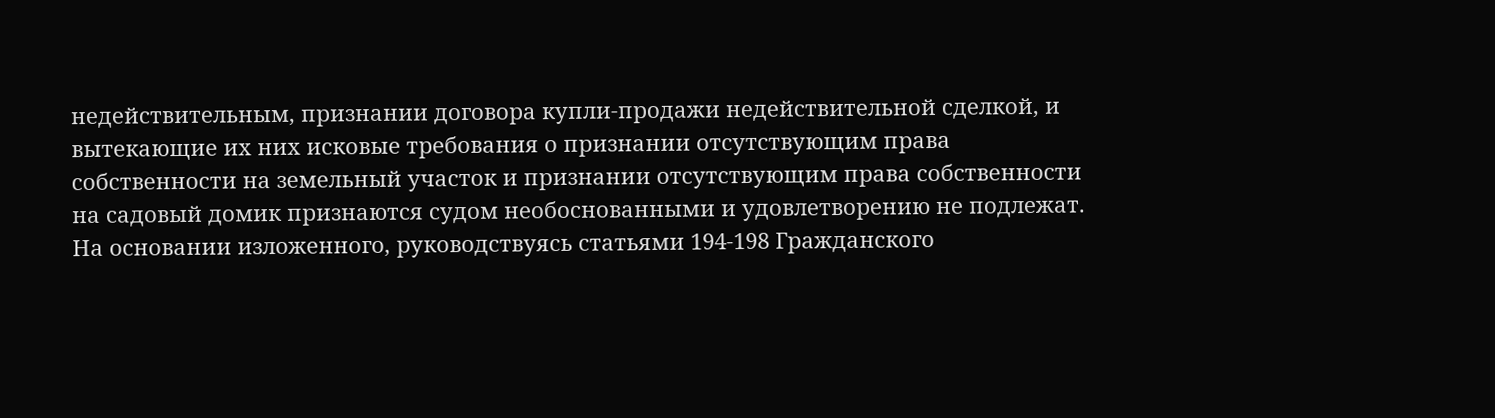недействительным, признании договора купли-продажи недействительной сделкой, и вытекающие их них исковые требования о признании отсутствующим права собственности на земельный участок и признании отсутствующим права собственности на садовый домик признаются судом необоснованными и удовлетворению не подлежат. На основании изложенного, руководствуясь статьями 194-198 Гражданского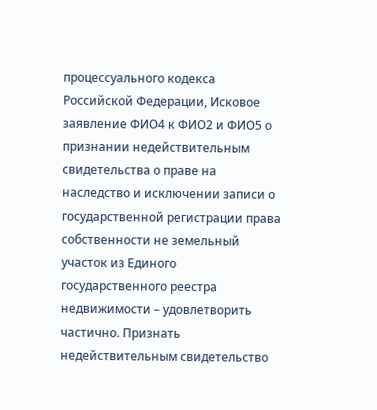процессуального кодекса Российской Федерации, Исковое заявление ФИО4 к ФИО2 и ФИО5 о признании недействительным свидетельства о праве на наследство и исключении записи о государственной регистрации права собственности не земельный участок из Единого государственного реестра недвижимости – удовлетворить частично. Признать недействительным свидетельство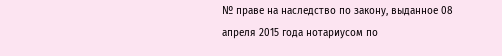№ праве на наследство по закону, выданное 08 апреля 2015 года нотариусом по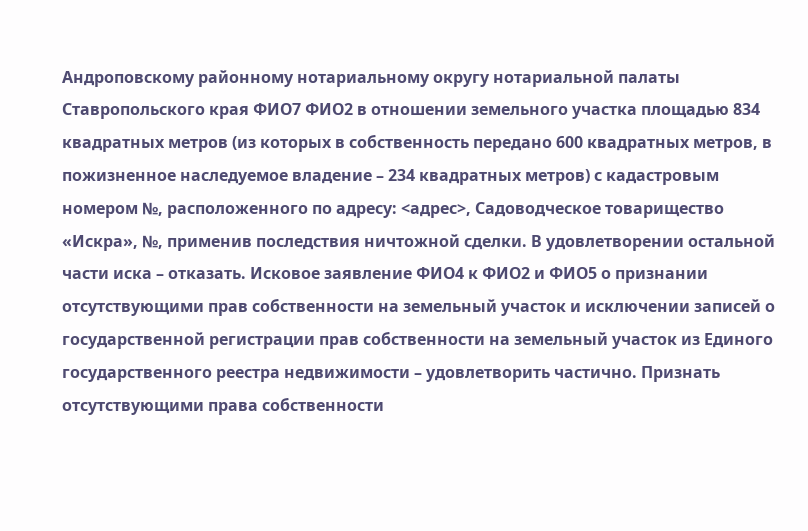Андроповскому районному нотариальному округу нотариальной палаты Ставропольского края ФИО7 ФИО2 в отношении земельного участка площадью 834 квадратных метров (из которых в собственность передано 600 квадратных метров, в пожизненное наследуемое владение – 234 квадратных метров) с кадастровым номером №, расположенного по адресу: <адрес>, Садоводческое товарищество «Искра», №, применив последствия ничтожной сделки. В удовлетворении остальной части иска – отказать. Исковое заявление ФИО4 к ФИО2 и ФИО5 о признании отсутствующими прав собственности на земельный участок и исключении записей о государственной регистрации прав собственности на земельный участок из Единого государственного реестра недвижимости – удовлетворить частично. Признать отсутствующими права собственности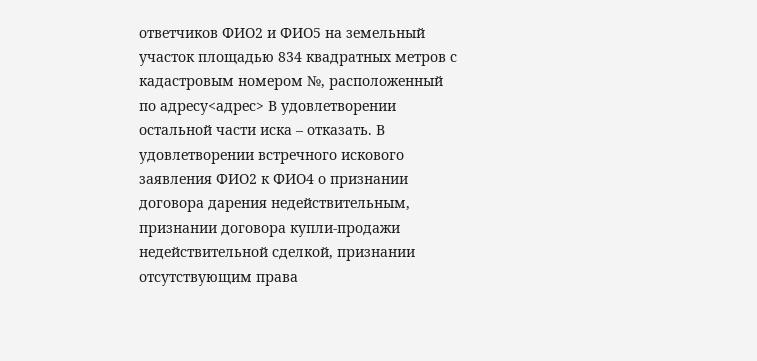ответчиков ФИО2 и ФИО5 на земельный участок площадью 834 квадратных метров с кадастровым номером №, расположенный по адресу<адрес> В удовлетворении остальной части иска – отказать. В удовлетворении встречного искового заявления ФИО2 к ФИО4 о признании договора дарения недействительным, признании договора купли-продажи недействительной сделкой, признании отсутствующим права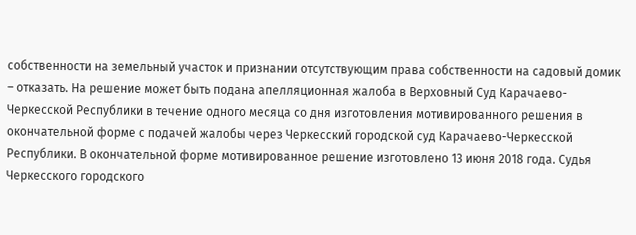собственности на земельный участок и признании отсутствующим права собственности на садовый домик – отказать. На решение может быть подана апелляционная жалоба в Верховный Суд Карачаево-Черкесской Республики в течение одного месяца со дня изготовления мотивированного решения в окончательной форме с подачей жалобы через Черкесский городской суд Карачаево-Черкесской Республики. В окончательной форме мотивированное решение изготовлено 13 июня 2018 года. Судья Черкесского городского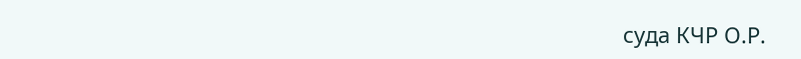суда КЧР О.Р.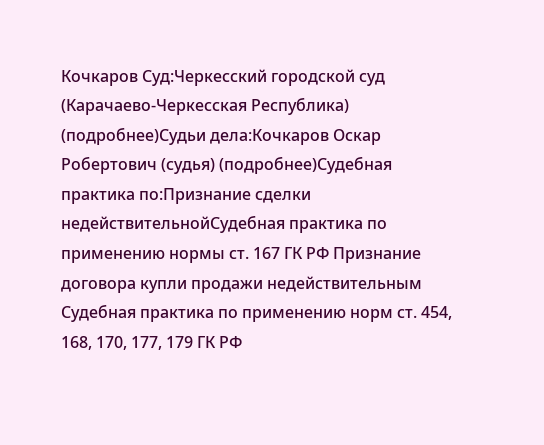Кочкаров Суд:Черкесский городской суд (Карачаево-Черкесская Республика) (подробнее)Судьи дела:Кочкаров Оскар Робертович (судья) (подробнее)Судебная практика по:Признание сделки недействительнойСудебная практика по применению нормы ст. 167 ГК РФ Признание договора купли продажи недействительным Судебная практика по применению норм ст. 454, 168, 170, 177, 179 ГК РФ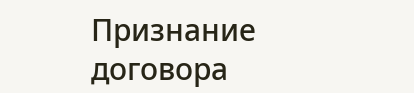Признание договора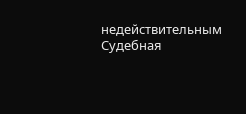недействительным Судебная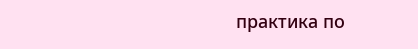практика по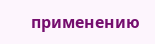применению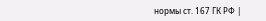нормы ст. 167 ГК РФ |